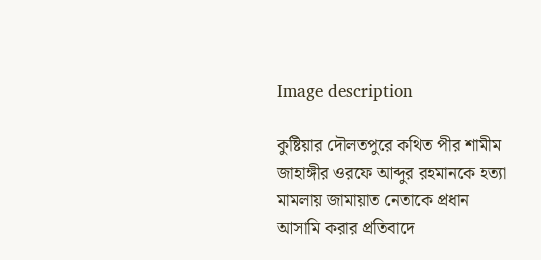Image description

কুষ্টিয়ার দৌলতপুরে কথিত পীর শামীম জাহাঙ্গীর ওরফে আব্দুর রহমানকে হত্যা মামলায় জামায়াত নেতাকে প্রধান আসামি করার প্রতিবাদে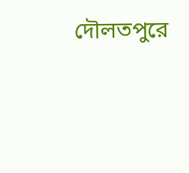দৌলতপুরে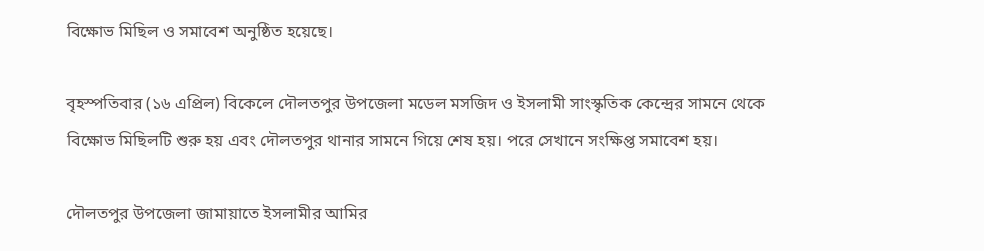বিক্ষোভ মিছিল ও সমাবেশ অনুষ্ঠিত হয়েছে।

বৃহস্পতিবার (১৬ এপ্রিল) বিকেলে দৌলতপুর উপজেলা মডেল মসজিদ ও ইসলামী সাংস্কৃতিক কেন্দ্রের সামনে থেকে বিক্ষোভ মিছিলটি শুরু হয় এবং দৌলতপুর থানার সামনে গিয়ে শেষ হয়। পরে সেখানে সংক্ষিপ্ত সমাবেশ হয়।

দৌলতপুর উপজেলা জামায়াতে ইসলামীর আমির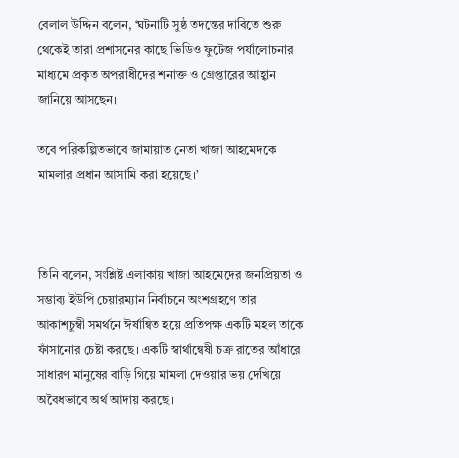বেলাল উদ্দিন বলেন, ‘ঘটনাটি সুষ্ঠ তদন্তের দাবিতে শুরু থেকেই তারা প্রশাসনের কাছে ভিডিও ফুটেজ পর্যালোচনার মাধ্যমে প্রকৃত অপরাধীদের শনাক্ত ও গ্রেপ্তারের আহ্বান জানিয়ে আসছেন।

তবে পরিকল্পিতভাবে জামায়াত নেতা খাজা আহমেদকে মামলার প্রধান আসামি করা হয়েছে।’



তিনি বলেন, সংশ্লিষ্ট এলাকায় খাজা আহমেদের জনপ্রিয়তা ও সম্ভাব্য ইউপি চেয়ারম্যান নির্বাচনে অংশগ্রহণে তার আকাশচুম্বী সমর্থনে ঈর্ষান্বিত হয়ে প্রতিপক্ষ একটি মহল তাকে ফাঁসানোর চেষ্টা করছে। একটি স্বার্থান্বেষী চক্র রাতের আঁধারে সাধারণ মানুষের বাড়ি গিয়ে মামলা দেওয়ার ভয় দেখিয়ে অবৈধভাবে অর্থ আদায় করছে।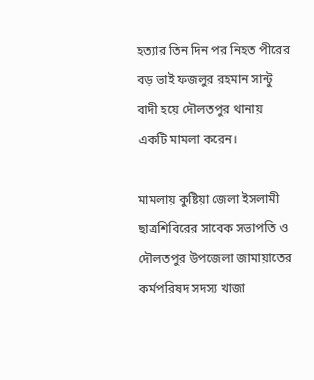হত্যার তিন দিন পর নিহত পীরের বড় ভাই ফজলুর রহমান সান্টু বাদী হয়ে দৌলতপুর থানায় একটি মামলা করেন।

মামলায় কুষ্টিয়া জেলা ইসলামী ছাত্রশিবিরের সাবেক সভাপতি ও দৌলতপুর উপজেলা জামায়াতের কর্মপরিষদ সদস্য খাজা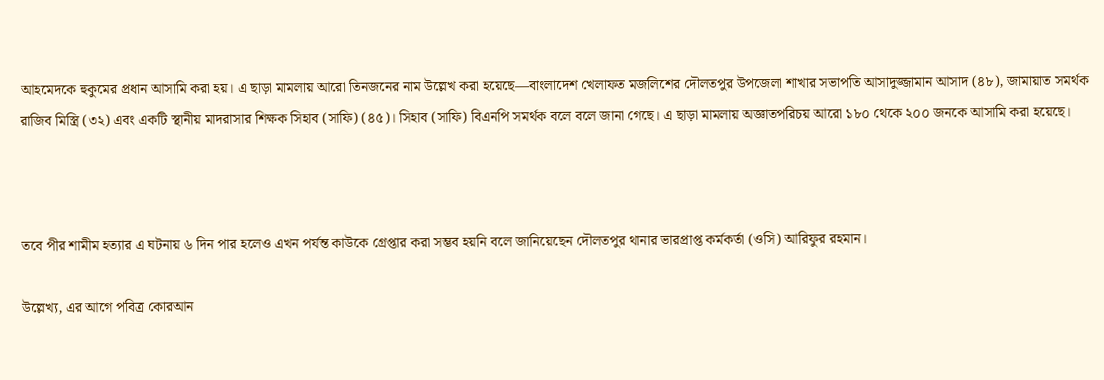আহমেদকে হুকুমের প্রধান আসামি করা হয়। এ ছাড়া মামলায় আরো তিনজনের নাম উল্লেখ করা হয়েছে—বাংলাদেশ খেলাফত মজলিশের দৌলতপুর উপজেলা শাখার সভাপতি আসাদুজ্জামান আসাদ (৪৮), জামায়াত সমর্থক রাজিব মিস্ত্রি (৩২) এবং একটি স্থানীয় মাদরাসার শিক্ষক সিহাব (সাফি) (৪৫)। সিহাব (সাফি) বিএনপি সমর্থক বলে বলে জানা গেছে। এ ছাড়া মামলায় অজ্ঞাতপরিচয় আরো ১৮০ থেকে ২০০ জনকে আসামি করা হয়েছে।



তবে পীর শামীম হত্যার এ ঘটনায় ৬ দিন পার হলেও এখন পর্যন্ত কাউকে গ্রেপ্তার করা সম্ভব হয়নি বলে জানিয়েছেন দৌলতপুর থানার ভারপ্রাপ্ত কর্মকর্তা (ওসি) আরিফুর রহমান।

উল্লেখ্য, এর আগে পবিত্র কোরআন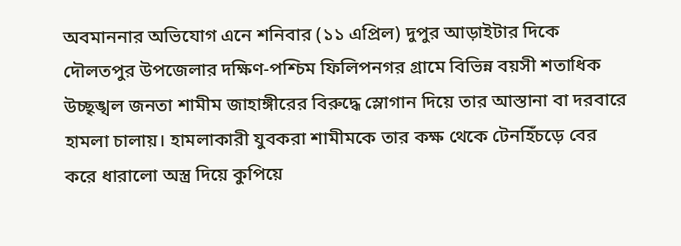অবমাননার অভিযোগ এনে শনিবার (১১ এপ্রিল) দুপুর আড়াইটার দিকে দৌলতপুর উপজেলার দক্ষিণ-পশ্চিম ফিলিপনগর গ্রামে বিভিন্ন বয়সী শতাধিক উচ্ছৃঙ্খল জনতা শামীম জাহাঙ্গীরের বিরুদ্ধে স্লোগান দিয়ে তার আস্তানা বা দরবারে হামলা চালায়। হামলাকারী যুবকরা শামীমকে তার কক্ষ থেকে টেনহিঁচড়ে বের করে ধারালো অস্ত্র দিয়ে কুপিয়ে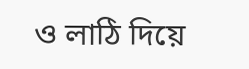ও লাঠি দিয়ে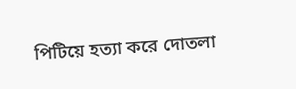পিটিয়ে হত্যা করে দোতলা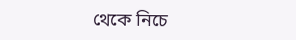থেকে নিচে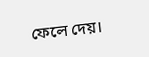ফেলে দেয়।